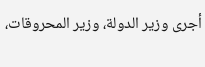أجرى وزير الدولة، وزير المحروقات،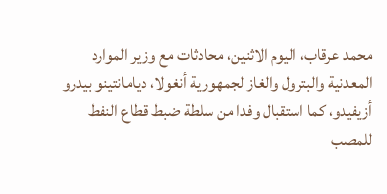محمد عرقاب، اليوم الاثنين، محادثات مع وزير الموارد المعدنية والبترول والغاز لجمهورية أنغولا، ديامانتينو بيدرو أزيفيدو، كما استقبال وفدا من سلطة ضبط قطاع النفط للمصب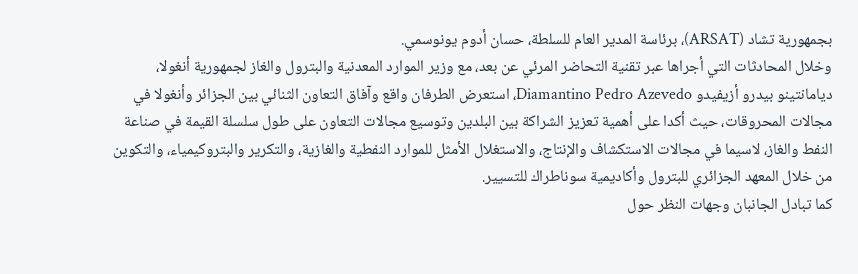بجمهورية تشاد (ARSAT)، برئاسة المدير العام للسلطة، حسان أدوم يونوسمي.
وخلال المحادثات التي أجراها عبر تقنية التحاضر المرئي عن بعد، مع وزير الموارد المعدنية والبترول والغاز لجمهورية أنغولا، ديامانتينو بيدرو أزيفيدو Diamantino Pedro Azevedo، استعرض الطرفان واقع وآفاق التعاون الثنائي بين الجزائر وأنغولا في مجالات المحروقات، حيث أكدا على أهمية تعزيز الشراكة بين البلدين وتوسيع مجالات التعاون على طول سلسلة القيمة في صناعة النفط والغاز، لاسيما في مجالات الاستكشاف والإنتاج، والاستغلال الأمثل للموارد النفطية والغازية، والتكرير والبتروكيمياء، والتكوين من خلال المعهد الجزائري للبترول وأكاديمية سوناطراك للتسيير.
كما تبادل الجانبان وجهات النظر حول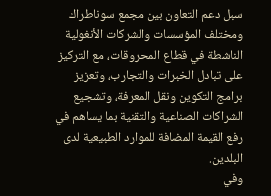سبل دعم التعاون بين مجمع سوناطراك ومختلف المؤسسات والشركات الأنغولية الناشطة في قطاع المحروقات، مع التركيز على تبادل الخبرات والتجارب، وتعزيز برامج التكوين ونقل المعرفة، وتشجيع الشراكات الصناعية والتقنية بما يساهم في رفع القيمة المضافة للموارد الطبيعية لدى البلدين.
وفي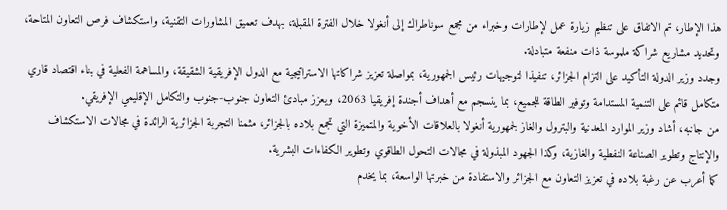هذا الإطار، تم الاتفاق على تنظيم زيارة عمل لإطارات وخبراء من مجمع سوناطراك إلى أنغولا خلال الفترة المقبلة، بهدف تعميق المشاورات التقنية، واستكشاف فرص التعاون المتاحة، وتحديد مشاريع شراكة ملموسة ذات منفعة متبادلة.
وجدد وزير الدولة التأكيد على التزام الجزائر، تنفيذا لتوجيهات رئيس الجمهورية، بمواصلة تعزيز شراكاتها الاستراتيجية مع الدول الإفريقية الشقيقة، والمساهمة الفعلية في بناء اقتصاد قاري متكامل قائم على التنمية المستدامة وتوفير الطاقة للجميع، بما ينسجم مع أهداف أجندة إفريقيا 2063، ويعزز مبادئ التعاون جنوب-جنوب والتكامل الإقليمي الإفريقي.
من جانبه، أشاد وزير الموارد المعدنية والبترول والغاز لجمهورية أنغولا بالعلاقات الأخوية والمتميزة التي تجمع بلاده بالجزائر، مثمنا التجربة الجزائرية الرائدة في مجالات الاستكشاف والإنتاج وتطوير الصناعة النفطية والغازية، وكذا الجهود المبذولة في مجالات التحول الطاقوي وتطوير الكفاءات البشرية.
كما أعرب عن رغبة بلاده في تعزيز التعاون مع الجزائر والاستفادة من خبرتها الواسعة، بما يخدم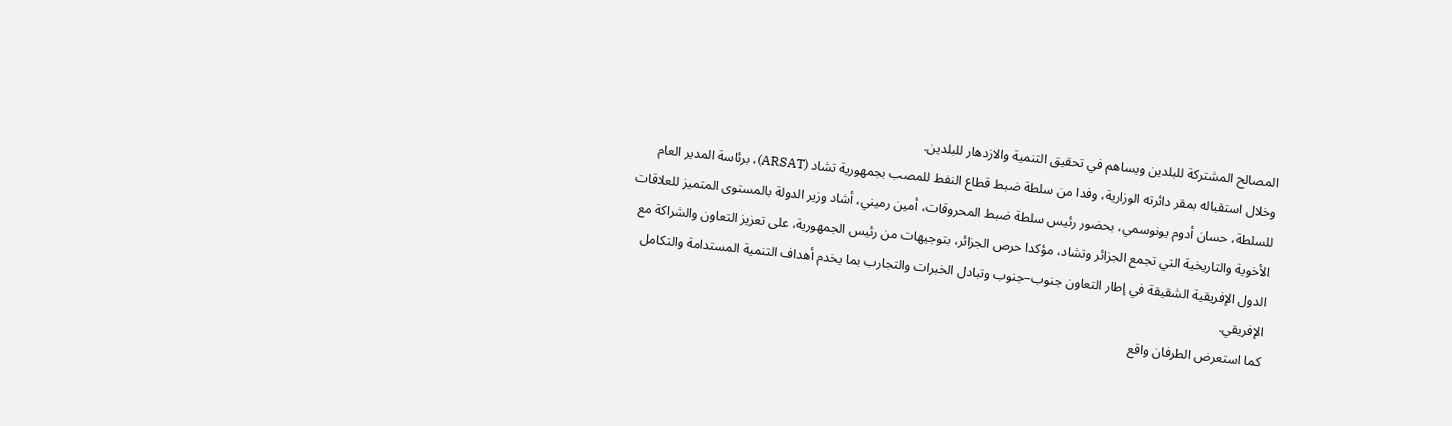المصالح المشتركة للبلدين ويساهم في تحقيق التنمية والازدهار للبلدين.
وخلال استقباله بمقر دائرته الوزارية، وفدا من سلطة ضبط قطاع النفط للمصب بجمهورية تشاد (ARSAT)، برئاسة المدير العام للسلطة، حسان أدوم يونوسمي، بحضور رئيس سلطة ضبط المحروقات، أمين رميني، أشاد وزير الدولة بالمستوى المتميز للعلاقات الأخوية والتاريخية التي تجمع الجزائر وتشاد، مؤكدا حرص الجزائر، بتوجيهات من رئيس الجمهورية، على تعزيز التعاون والشراكة مع الدول الإفريقية الشقيقة في إطار التعاون جنوب–جنوب وتبادل الخبرات والتجارب بما يخدم أهداف التنمية المستدامة والتكامل الإفريقي.
كما استعرض الطرفان واقع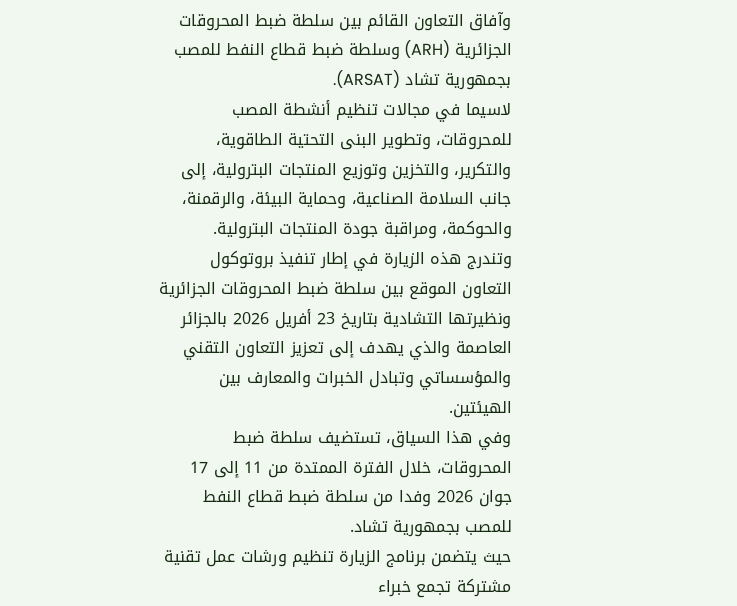وآفاق التعاون القائم بين سلطة ضبط المحروقات الجزائرية (ARH) وسلطة ضبط قطاع النفط للمصب بجمهورية تشاد (ARSAT).
لاسيما في مجالات تنظيم أنشطة المصب للمحروقات، وتطوير البنى التحتية الطاقوية، والتكرير، والتخزين وتوزيع المنتجات البترولية، إلى جانب السلامة الصناعية، وحماية البيئة، والرقمنة، والحوكمة، ومراقبة جودة المنتجات البترولية.
وتندرج هذه الزيارة في إطار تنفيذ بروتوكول التعاون الموقع بين سلطة ضبط المحروقات الجزائرية ونظيرتها التشادية بتاريخ 23 أفريل 2026 بالجزائر العاصمة والذي يهدف إلى تعزيز التعاون التقني والمؤسساتي وتبادل الخبرات والمعارف بين الهيئتين.
وفي هذا السياق، تستضيف سلطة ضبط المحروقات، خلال الفترة الممتدة من 11 إلى 17 جوان 2026 وفدا من سلطة ضبط قطاع النفط للمصب بجمهورية تشاد.
حيث يتضمن برنامج الزيارة تنظيم ورشات عمل تقنية مشتركة تجمع خبراء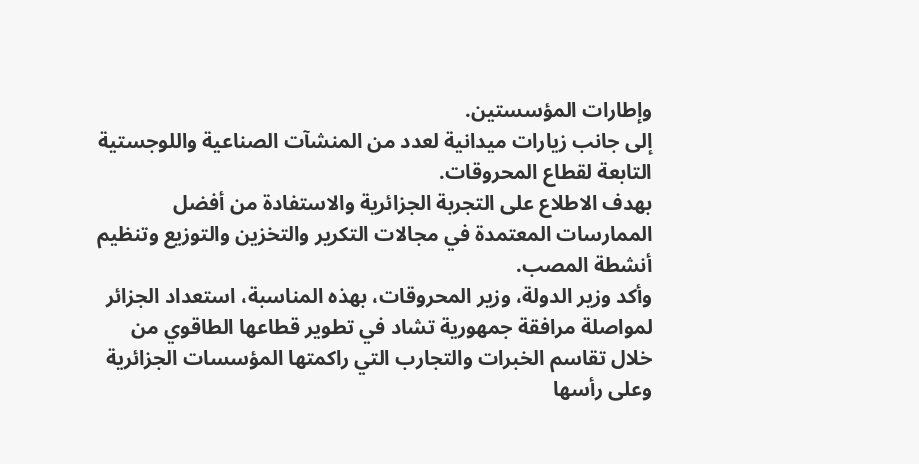وإطارات المؤسستين.
إلى جانب زيارات ميدانية لعدد من المنشآت الصناعية واللوجستية التابعة لقطاع المحروقات.
بهدف الاطلاع على التجربة الجزائرية والاستفادة من أفضل الممارسات المعتمدة في مجالات التكرير والتخزين والتوزيع وتنظيم أنشطة المصب.
وأكد وزير الدولة، وزير المحروقات، بهذه المناسبة، استعداد الجزائر لمواصلة مرافقة جمهورية تشاد في تطوير قطاعها الطاقوي من خلال تقاسم الخبرات والتجارب التي راكمتها المؤسسات الجزائرية وعلى رأسها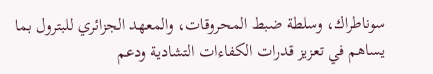سوناطراك، وسلطة ضبط المحروقات، والمعهد الجزائري للبترول بما يساهم في تعزيز قدرات الكفاءات التشادية ودعم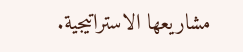مشاريعها الاستراتيجية.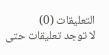التعليقات (0)
لا توجد تعليقات حتى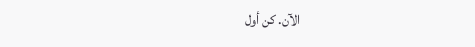الآن. كن أول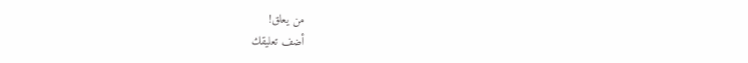من يعلق!
أضف تعليقك